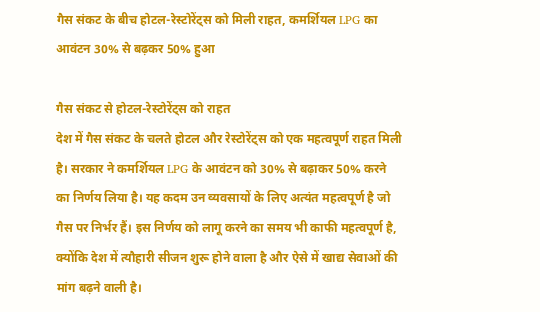गैस संकट के बीच होटल-रेस्टोरेंट्स को मिली राहत, कमर्शियल LPG का आवंटन 30% से बढ़कर 50% हुआ

गैस संकट से होटल-रेस्टोरेंट्स को राहत
देश में गैस संकट के चलते होटल और रेस्टोरेंट्स को एक महत्वपूर्ण राहत मिली है। सरकार ने कमर्शियल LPG के आवंटन को 30% से बढ़ाकर 50% करने का निर्णय लिया है। यह कदम उन व्यवसायों के लिए अत्यंत महत्वपूर्ण है जो गैस पर निर्भर हैं। इस निर्णय को लागू करने का समय भी काफी महत्वपूर्ण है, क्योंकि देश में त्यौहारी सीजन शुरू होने वाला है और ऐसे में खाद्य सेवाओं की मांग बढ़ने वाली है।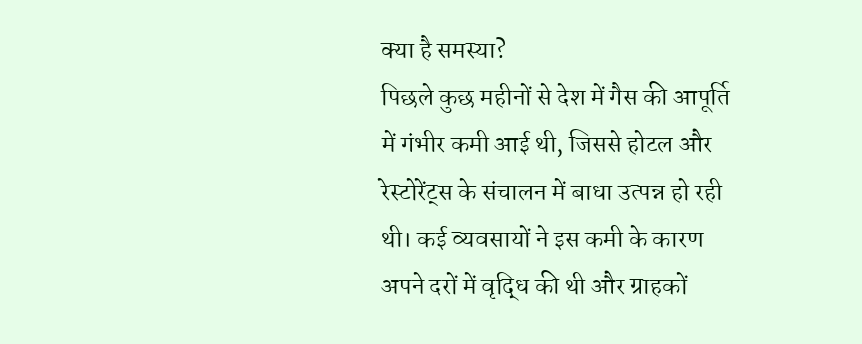क्या है समस्या?
पिछले कुछ महीनों से देश में गैस की आपूर्ति में गंभीर कमी आई थी, जिससे होटल और रेस्टोरेंट्स के संचालन में बाधा उत्पन्न हो रही थी। कई व्यवसायों ने इस कमी के कारण अपने दरों में वृद्धि की थी और ग्राहकों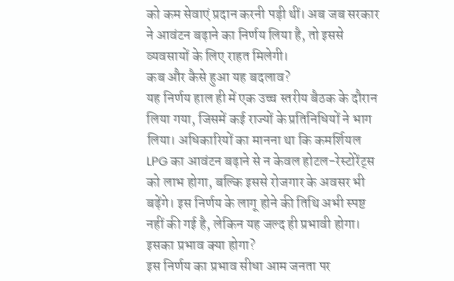को कम सेवाएं प्रदान करनी पड़ी थीं। अब जब सरकार ने आवंटन बढ़ाने का निर्णय लिया है, तो इससे व्यवसायों के लिए राहत मिलेगी।
कब और कैसे हुआ यह बदलाव?
यह निर्णय हाल ही में एक उच्च स्तरीय बैठक के दौरान लिया गया, जिसमें कई राज्यों के प्रतिनिधियों ने भाग लिया। अधिकारियों का मानना था कि कमर्शियल LPG का आवंटन बढ़ाने से न केवल होटल-रेस्टोरेंट्स को लाभ होगा, बल्कि इससे रोजगार के अवसर भी बढ़ेंगे। इस निर्णय के लागू होने की तिथि अभी स्पष्ट नहीं की गई है, लेकिन यह जल्द ही प्रभावी होगा।
इसका प्रभाव क्या होगा?
इस निर्णय का प्रभाव सीधा आम जनता पर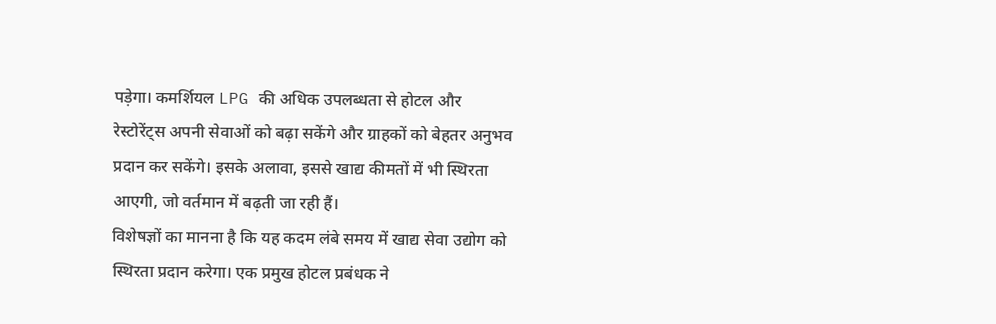पड़ेगा। कमर्शियल LPG की अधिक उपलब्धता से होटल और रेस्टोरेंट्स अपनी सेवाओं को बढ़ा सकेंगे और ग्राहकों को बेहतर अनुभव प्रदान कर सकेंगे। इसके अलावा, इससे खाद्य कीमतों में भी स्थिरता आएगी, जो वर्तमान में बढ़ती जा रही हैं।
विशेषज्ञों का मानना है कि यह कदम लंबे समय में खाद्य सेवा उद्योग को स्थिरता प्रदान करेगा। एक प्रमुख होटल प्रबंधक ने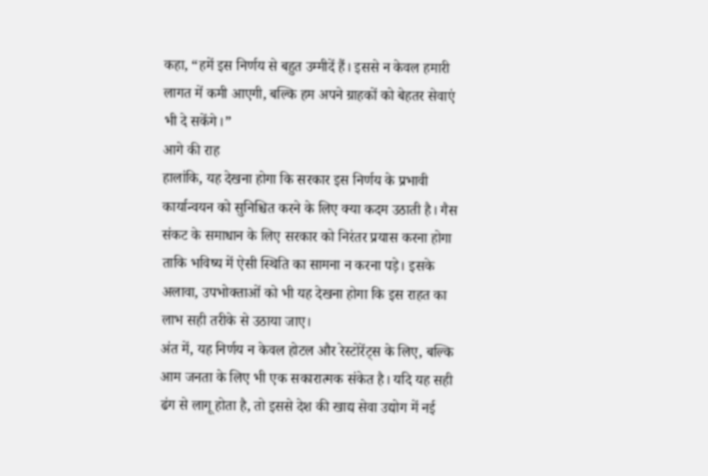कहा, “हमें इस निर्णय से बहुत उम्मीदें हैं। इससे न केवल हमारी लागत में कमी आएगी, बल्कि हम अपने ग्राहकों को बेहतर सेवाएं भी दे सकेंगे।”
आगे की राह
हालांकि, यह देखना होगा कि सरकार इस निर्णय के प्रभावी कार्यान्वयन को सुनिश्चित करने के लिए क्या कदम उठाती है। गैस संकट के समाधान के लिए सरकार को निरंतर प्रयास करना होगा ताकि भविष्य में ऐसी स्थिति का सामना न करना पड़े। इसके अलावा, उपभोक्ताओं को भी यह देखना होगा कि इस राहत का लाभ सही तरीके से उठाया जाए।
अंत में, यह निर्णय न केवल होटल और रेस्टोरेंट्स के लिए, बल्कि आम जनता के लिए भी एक सकारात्मक संकेत है। यदि यह सही ढंग से लागू होता है, तो इससे देश की खाद्य सेवा उद्योग में नई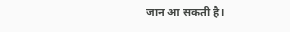जान आ सकती है।